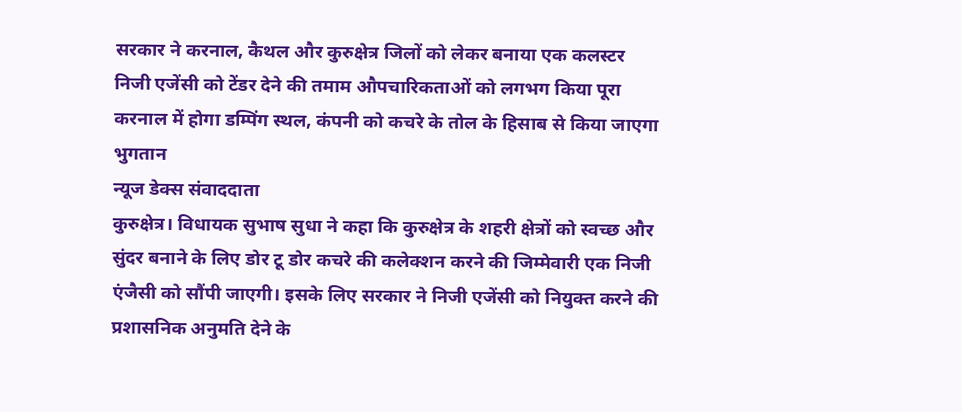सरकार ने करनाल, कैथल और कुरुक्षेत्र जिलों को लेकर बनाया एक कलस्टर
निजी एजेंसी को टेंडर देने की तमाम औपचारिकताओं को लगभग किया पूरा
करनाल में होगा डम्पिंग स्थल, कंपनी को कचरे के तोल के हिसाब से किया जाएगा भुगतान
न्यूज डेक्स संवाददाता
कुरुक्षेत्र। विधायक सुभाष सुधा ने कहा कि कुरुक्षेत्र के शहरी क्षेत्रों को स्वच्छ और सुंदर बनाने के लिए डोर टू डोर कचरे की कलेक्शन करने की जिम्मेवारी एक निजी एंजैसी को सौंपी जाएगी। इसके लिए सरकार ने निजी एजेंसी को नियुक्त करने की प्रशासनिक अनुमति देने के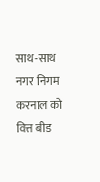साथ-साथ नगर निगम करनाल को वित्त बीड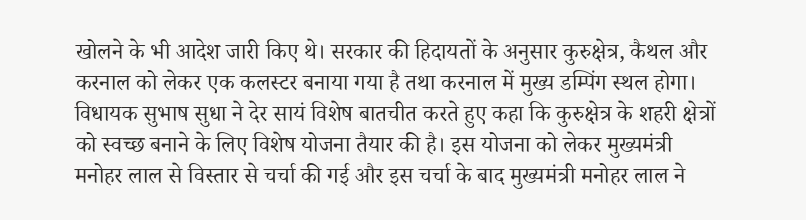खोलने के भी आदेश जारी किए थे। सरकार की हिदायतों के अनुसार कुरुक्षेत्र, कैथल और करनाल को लेकर एक कलस्टर बनाया गया है तथा करनाल में मुख्य डम्पिंग स्थल होगा।
विधायक सुभाष सुधा ने देर सायं विशेष बातचीत करते हुए कहा कि कुरुक्षेत्र के शहरी क्षेत्रों को स्वच्छ बनाने के लिए विशेष योजना तैयार की है। इस योजना को लेकर मुख्यमंत्री मनोहर लाल से विस्तार से चर्चा की गई और इस चर्चा के बाद मुख्यमंत्री मनोहर लाल ने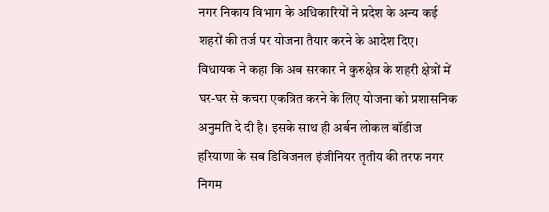नगर निकाय विभाग के अधिकारियों ने प्रदेश के अन्य कई शहरों की तर्ज पर योजना तैयार करने के आदेश दिए। विधायक ने कहा कि अब सरकार ने कुरुक्षेत्र के शहरी क्षेत्रों में घर-घर से कचरा एकत्रित करने के लिए योजना को प्रशासनिक अनुमति दे दी है। इसके साथ ही अर्बन लोकल बॉडीज हरियाणा के सब डिविजनल इंजीनियर तृतीय की तरफ नगर निगम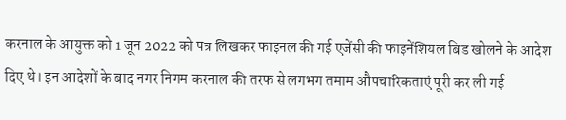करनाल के आयुक्त को 1 जून 2022 को पत्र लिखकर फाइनल की गई एजेंसी की फाइनेंशियल बिड खोलने के आदेश दिए थे। इन आदेशों के बाद नगर निगम करनाल की तरफ से लगभग तमाम औपचारिकताएं पूरी कर ली गई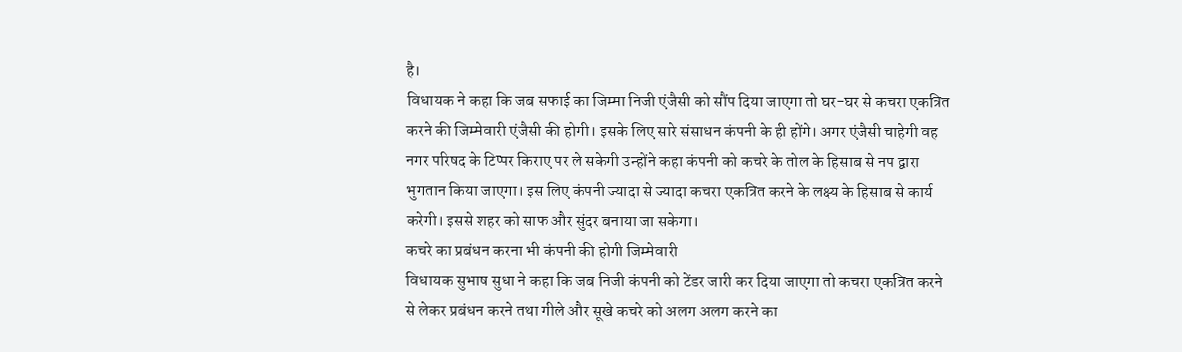है।
विधायक ने कहा कि जब सफाई का जिम्मा निजी एंजैसी को सौंप दिया जाएगा तो घर-घर से कचरा एकत्रित करने की जिम्मेवारी एंजैसी की होगी। इसके लिए सारे संसाधन कंपनी के ही होंगे। अगर एंजैसी चाहेगी वह नगर परिषद के टिप्पर किराए पर ले सकेगी उन्होंने कहा कंपनी को कचरे के तोल के हिसाब से नप द्वारा भुगतान किया जाएगा। इस लिए कंपनी ज्यादा से ज्यादा कचरा एकत्रित करने के लक्ष्य के हिसाब से कार्य करेगी। इससे शहर को साफ और सुंदर बनाया जा सकेगा।
कचरे का प्रबंधन करना भी कंपनी की होगी जिम्मेवारी
विधायक सुभाष सुधा ने कहा कि जब निजी कंपनी को टेंडर जारी कर दिया जाएगा तो कचरा एकत्रित करने से लेकर प्रबंधन करने तथा गीले और सूखे कचरे को अलग अलग करने का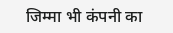जिम्मा भी कंपनी का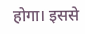होगा। इससे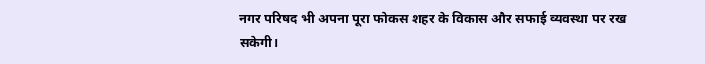नगर परिषद भी अपना पूरा फोकस शहर के विकास और सफाई व्यवस्था पर रख सकेगी।